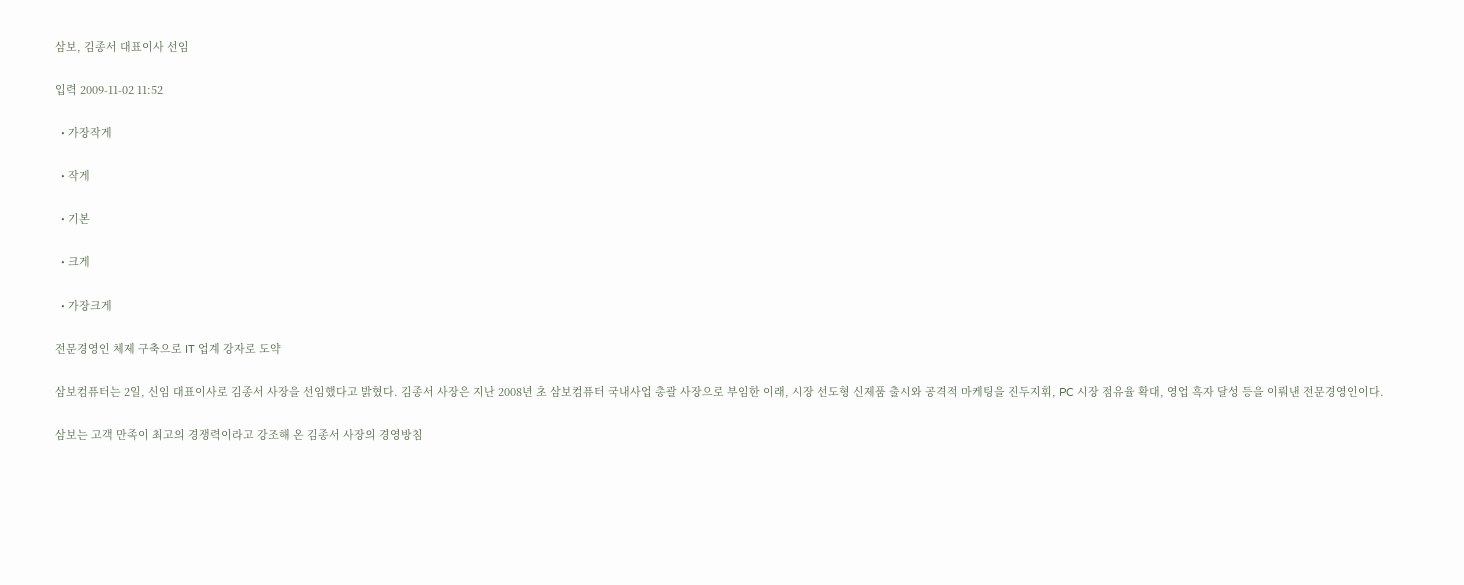삼보, 김종서 대표이사 선임

입력 2009-11-02 11:52

  • 가장작게

  • 작게

  • 기본

  • 크게

  • 가장크게

전문경영인 체제 구축으로 IT 업계 강자로 도약

삼보컴퓨터는 2일, 신임 대표이사로 김종서 사장을 선임했다고 밝혔다. 김종서 사장은 지난 2008년 초 삼보컴퓨터 국내사업 총괄 사장으로 부임한 이래, 시장 선도형 신제품 출시와 공격적 마케팅을 진두지휘, PC 시장 점유율 확대, 영업 흑자 달성 등을 이뤄낸 전문경영인이다.

삼보는 고객 만족이 최고의 경쟁력이라고 강조해 온 김종서 사장의 경영방침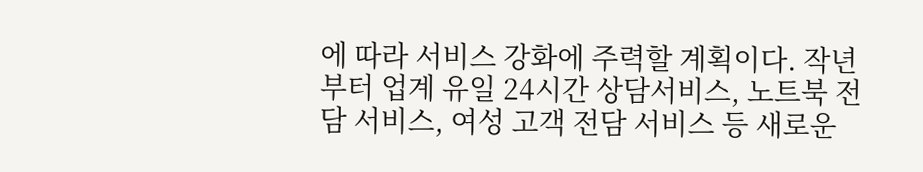에 따라 서비스 강화에 주력할 계획이다. 작년부터 업계 유일 24시간 상담서비스, 노트북 전담 서비스, 여성 고객 전담 서비스 등 새로운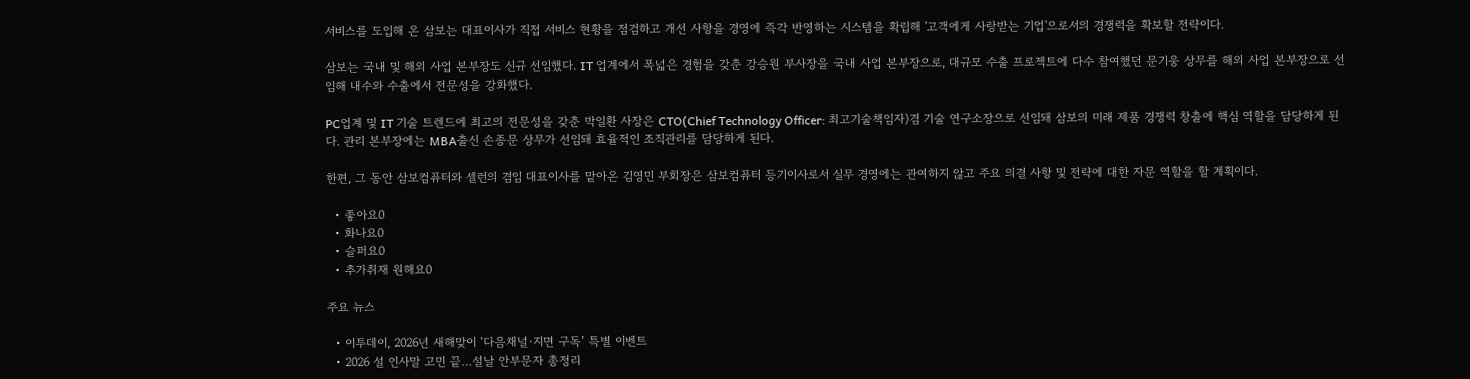서비스를 도입해 온 삼보는 대표이사가 직접 서비스 현황을 점검하고 개선 사항을 경영에 즉각 반영하는 시스템을 확립해 '고객에게 사랑받는 기업'으로서의 경쟁력을 확보할 전략이다.

삼보는 국내 및 해외 사업 본부장도 신규 선임했다. IT 업계에서 폭넓은 경험을 갖춘 강승원 부사장을 국내 사업 본부장으로, 대규모 수출 프로젝트에 다수 참여했던 문기웅 상무를 해외 사업 본부장으로 선임해 내수와 수출에서 전문성을 강화했다.

PC업계 및 IT 기술 트렌드에 최고의 전문성을 갖춘 박일환 사장은 CTO(Chief Technology Officer: 최고기술책임자)겸 기술 연구소장으로 선임돼 삼보의 미래 제품 경쟁력 창출에 핵심 역할을 담당하게 된다. 관리 본부장에는 MBA출신 손종문 상무가 선임돼 효율적인 조직관리를 담당하게 된다.

한편, 그 동안 삼보컴퓨터와 셀런의 겸임 대표이사를 맡아온 김영민 부회장은 삼보컴퓨터 등기이사로서 실무 경영에는 관여하지 않고 주요 의결 사항 및 전략에 대한 자문 역할을 할 계획이다.

  • 좋아요0
  • 화나요0
  • 슬퍼요0
  • 추가취재 원해요0

주요 뉴스

  • 이투데이, 2026년 새해맞이 ‘다음채널·지면 구독’ 특별 이벤트
  • 2026 설 인사말 고민 끝…설날 안부문자 총정리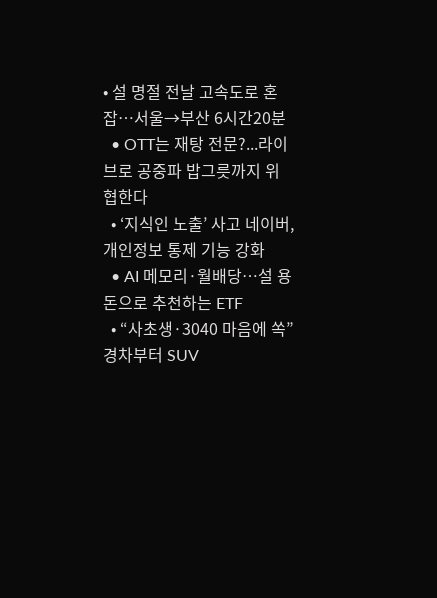• 설 명절 전날 고속도로 혼잡…서울→부산 6시간20분
  • OTT는 재탕 전문?...라이브로 공중파 밥그릇까지 위협한다
  • ‘지식인 노출’ 사고 네이버, 개인정보 통제 기능 강화
  • AI 메모리·월배당…설 용돈으로 추천하는 ETF
  • “사초생·3040 마음에 쏙” 경차부터 SUV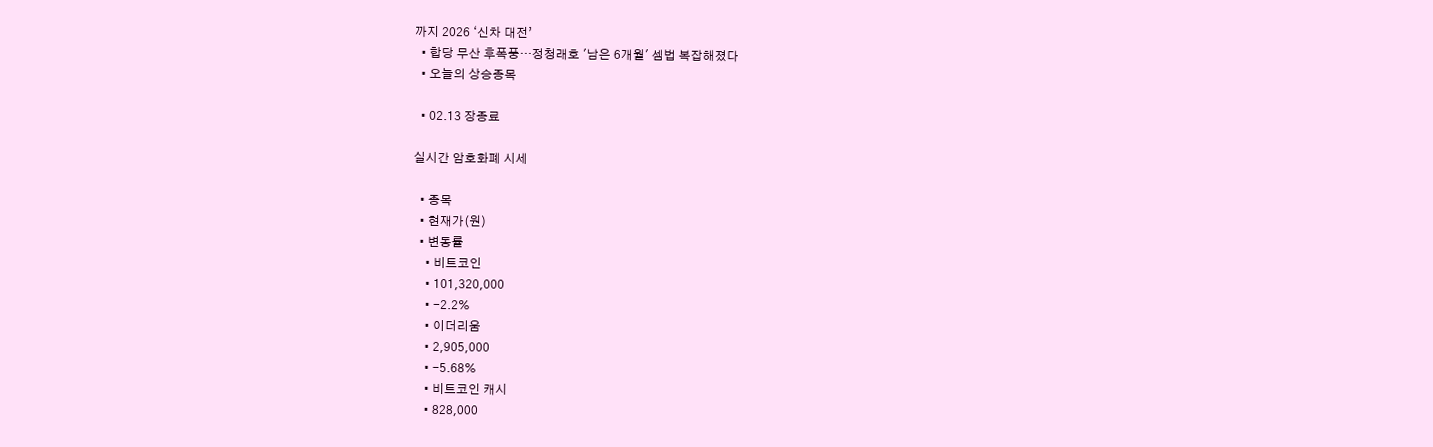까지 2026 ‘신차 대전’
  • 합당 무산 후폭풍…정청래호 '남은 6개월' 셈법 복잡해졌다
  • 오늘의 상승종목

  • 02.13 장종료

실시간 암호화폐 시세

  • 종목
  • 현재가(원)
  • 변동률
    • 비트코인
    • 101,320,000
    • -2.2%
    • 이더리움
    • 2,905,000
    • -5.68%
    • 비트코인 캐시
    • 828,000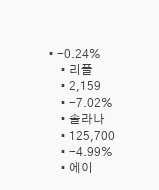• -0.24%
    • 리플
    • 2,159
    • -7.02%
    • 솔라나
    • 125,700
    • -4.99%
    • 에이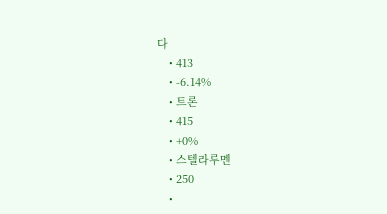다
    • 413
    • -6.14%
    • 트론
    • 415
    • +0%
    • 스텔라루멘
    • 250
    •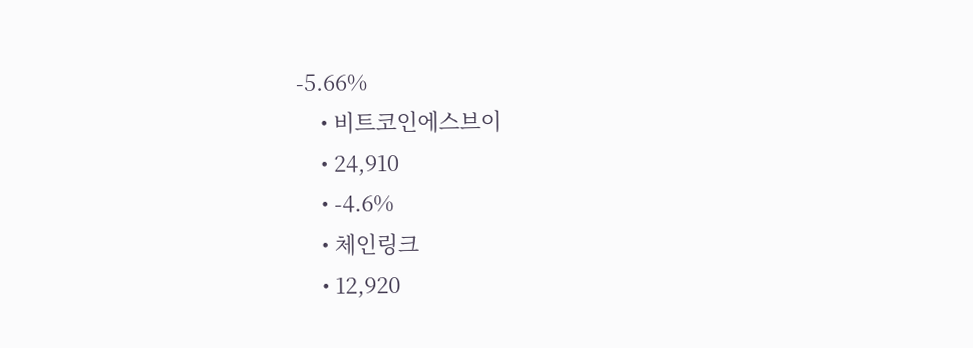-5.66%
    • 비트코인에스브이
    • 24,910
    • -4.6%
    • 체인링크
    • 12,920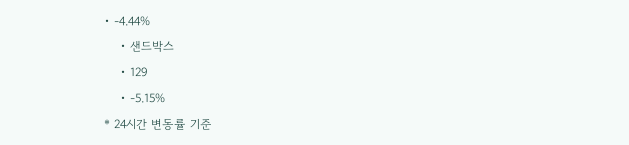• -4.44%
    • 샌드박스
    • 129
    • -5.15%
* 24시간 변동률 기준